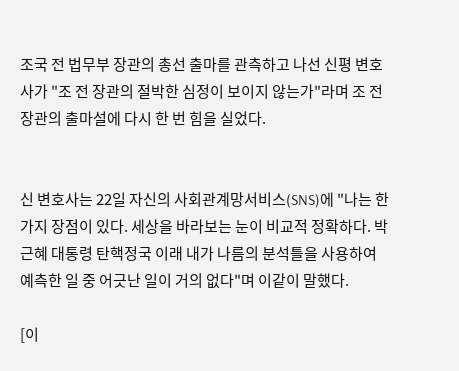조국 전 법무부 장관의 총선 출마를 관측하고 나선 신평 변호사가 "조 전 장관의 절박한 심정이 보이지 않는가"라며 조 전 장관의 출마설에 다시 한 번 힘을 실었다.


신 변호사는 22일 자신의 사회관계망서비스(SNS)에 "나는 한 가지 장점이 있다. 세상을 바라보는 눈이 비교적 정확하다. 박근혜 대통령 탄핵정국 이래 내가 나름의 분석틀을 사용하여 예측한 일 중 어긋난 일이 거의 없다"며 이같이 말했다.

[이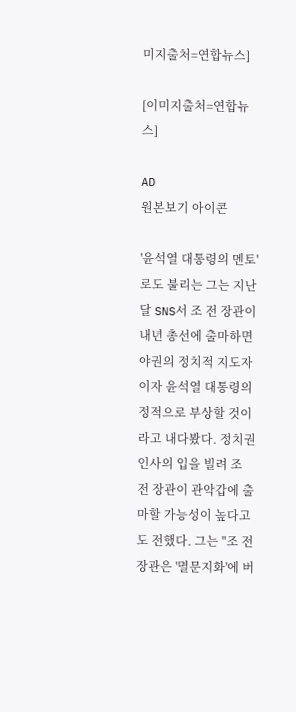미지출처=연합뉴스]

[이미지출처=연합뉴스]

AD
원본보기 아이콘

'윤석열 대통령의 멘토'로도 불리는 그는 지난달 SNS서 조 전 장관이 내년 총선에 출마하면 야권의 정치적 지도자이자 윤석열 대통령의 정적으로 부상할 것이라고 내다봤다. 정치권 인사의 입을 빌려 조 전 장관이 관악갑에 출마할 가능성이 높다고도 전했다. 그는 "조 전 장관은 '멸문지화'에 버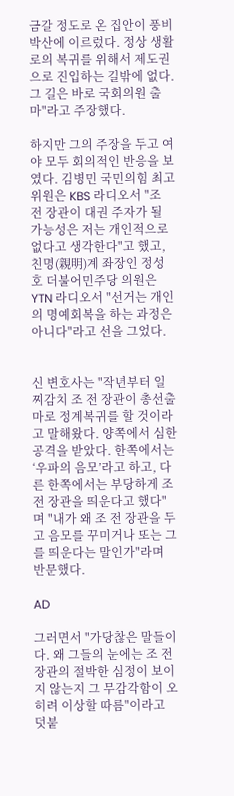금갈 정도로 온 집안이 풍비박산에 이르렀다. 정상 생활로의 복귀를 위해서 제도권으로 진입하는 길밖에 없다. 그 길은 바로 국회의원 출마"라고 주장했다.

하지만 그의 주장을 두고 여야 모두 회의적인 반응을 보였다. 김병민 국민의힘 최고위원은 KBS 라디오서 "조 전 장관이 대권 주자가 될 가능성은 저는 개인적으로 없다고 생각한다"고 했고, 친명(親明)계 좌장인 정성호 더불어민주당 의원은 YTN 라디오서 "선거는 개인의 명예회복을 하는 과정은 아니다"라고 선을 그었다.


신 변호사는 "작년부터 일찌감치 조 전 장관이 총선출마로 정계복귀를 할 것이라고 말해왔다. 양쪽에서 심한 공격을 받았다. 한쪽에서는 ‘우파의 음모’라고 하고, 다른 한쪽에서는 부당하게 조 전 장관을 띄운다고 했다"며 "내가 왜 조 전 장관을 두고 음모를 꾸미거나 또는 그를 띄운다는 말인가"라며 반문했다.

AD

그러면서 "가당찮은 말들이다. 왜 그들의 눈에는 조 전 장관의 절박한 심정이 보이지 않는지 그 무감각함이 오히려 이상할 따름"이라고 덧붙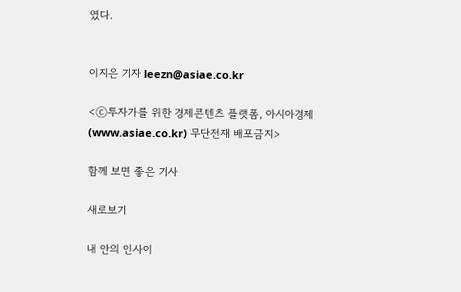였다.


이지은 기자 leezn@asiae.co.kr

<ⓒ투자가를 위한 경제콘텐츠 플랫폼, 아시아경제(www.asiae.co.kr) 무단전재 배포금지>

함께 보면 좋은 기사

새로보기

내 안의 인사이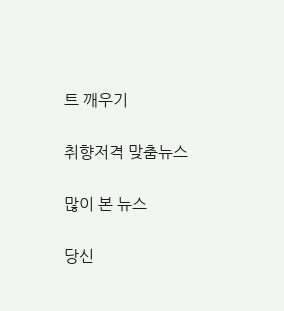트 깨우기

취향저격 맞춤뉴스

많이 본 뉴스

당신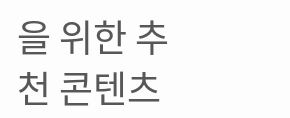을 위한 추천 콘텐츠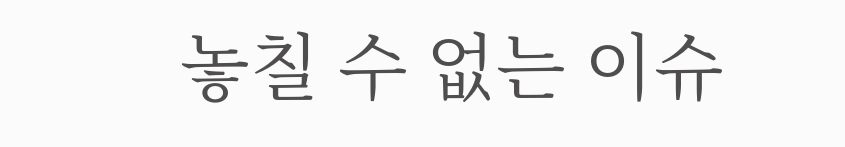놓칠 수 없는 이슈